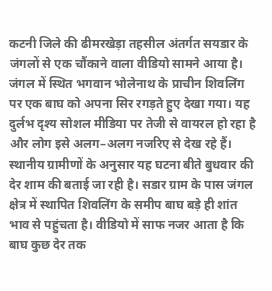कटनी जिले की ढीमरखेड़ा तहसील अंतर्गत सयडार के जंगलों से एक चौंकाने वाला वीडियो सामने आया है। जंगल में स्थित भगवान भोलेनाथ के प्राचीन शिवलिंग पर एक बाघ को अपना सिर रगड़ते हुए देखा गया। यह दुर्लभ दृश्य सोशल मीडिया पर तेजी से वायरल हो रहा है और लोग इसे अलग–अलग नजरिए से देख रहे हैं।
स्थानीय ग्रामीणों के अनुसार यह घटना बीते बुधवार की देर शाम की बताई जा रही है। सडार ग्राम के पास जंगल क्षेत्र में स्थापित शिवलिंग के समीप बाघ बड़े ही शांत भाव से पहुंचता है। वीडियो में साफ नजर आता है कि बाघ कुछ देर तक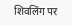शिवलिंग पर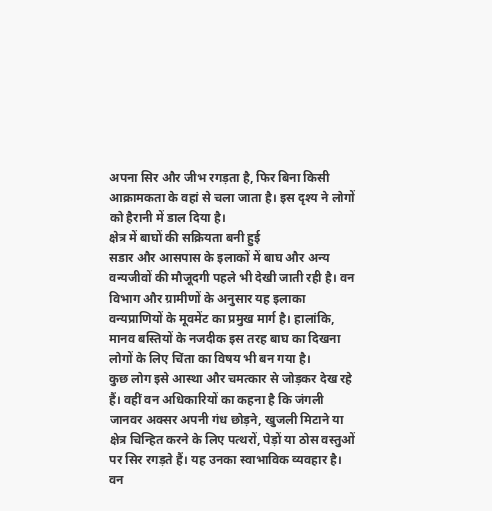अपना सिर और जीभ रगड़ता है, फिर बिना किसी आक्रामकता के वहां से चला जाता है। इस दृश्य ने लोगों को हैरानी में डाल दिया है।
क्षेत्र में बाघों की सक्रियता बनी हुई
सडार और आसपास के इलाकों में बाघ और अन्य वन्यजीवों की मौजूदगी पहले भी देखी जाती रही है। वन विभाग और ग्रामीणों के अनुसार यह इलाका वन्यप्राणियों के मूवमेंट का प्रमुख मार्ग है। हालांकि, मानव बस्तियों के नजदीक इस तरह बाघ का दिखना लोगों के लिए चिंता का विषय भी बन गया है।
कुछ लोग इसे आस्था और चमत्कार से जोड़कर देख रहे हैं। वहीं वन अधिकारियों का कहना है कि जंगली जानवर अक्सर अपनी गंध छोड़ने, खुजली मिटाने या क्षेत्र चिन्हित करने के लिए पत्थरों, पेड़ों या ठोस वस्तुओं पर सिर रगड़ते हैं। यह उनका स्वाभाविक व्यवहार है।
वन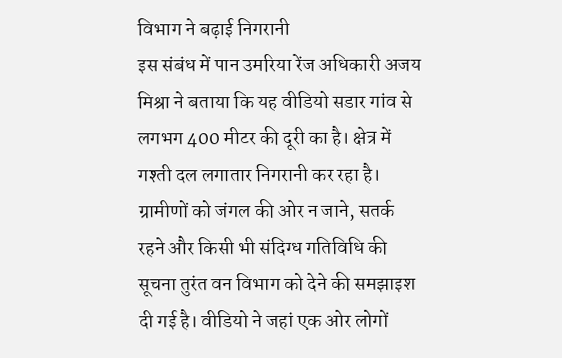विभाग ने बढ़ाई निगरानी
इस संबंध में पान उमरिया रेंज अधिकारी अजय मिश्रा ने बताया कि यह वीडियो सडार गांव से लगभग 400 मीटर की दूरी का है। क्षेत्र में गश्ती दल लगातार निगरानी कर रहा है। ग्रामीणों को जंगल की ओर न जाने, सतर्क रहने और किसी भी संदिग्ध गतिविधि की सूचना तुरंत वन विभाग को देने की समझाइश दी गई है। वीडियो ने जहां एक ओर लोगों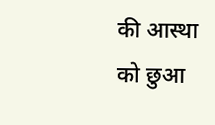की आस्था को छुआ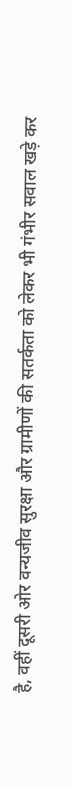है, वहीं दूसरी ओर वन्यजीव सुरक्षा और ग्रामीणों की सतर्कता को लेकर भी गंभीर सवाल खड़े कर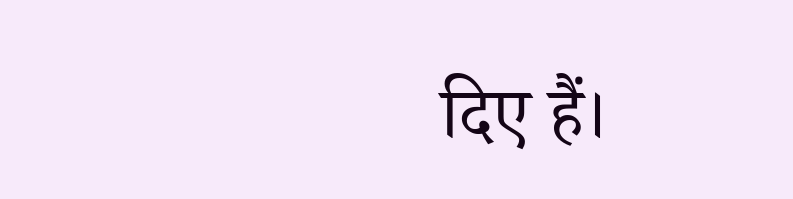दिए हैं।